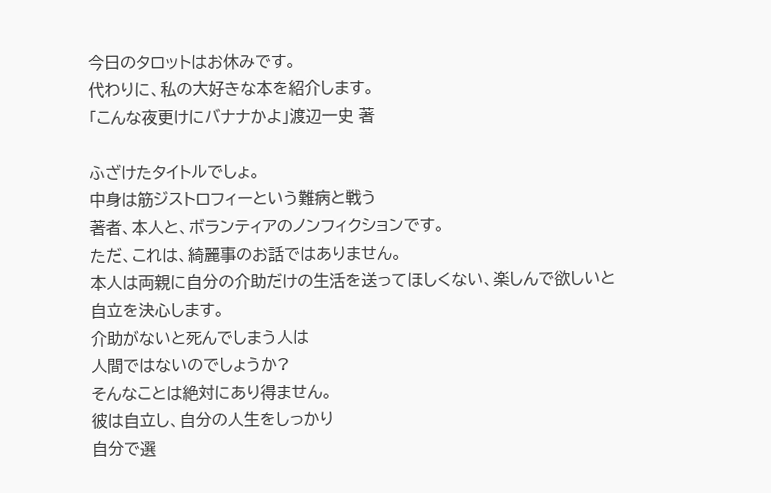今日のタロットはお休みです。
代わりに、私の大好きな本を紹介します。
「こんな夜更けにバナナかよ」渡辺一史 著

ふざけたタイトルでしょ。
中身は筋ジストロフィーという難病と戦う
著者、本人と、ボランティアのノンフィクションです。
ただ、これは、綺麗事のお話ではありません。
本人は両親に自分の介助だけの生活を送ってほしくない、楽しんで欲しいと
自立を決心します。
介助がないと死んでしまう人は
人間ではないのでしょうか?
そんなことは絶対にあり得ません。
彼は自立し、自分の人生をしっかり
自分で選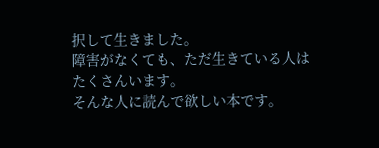択して生きました。
障害がなくても、ただ生きている人は
たくさんいます。
そんな人に読んで欲しい本です。